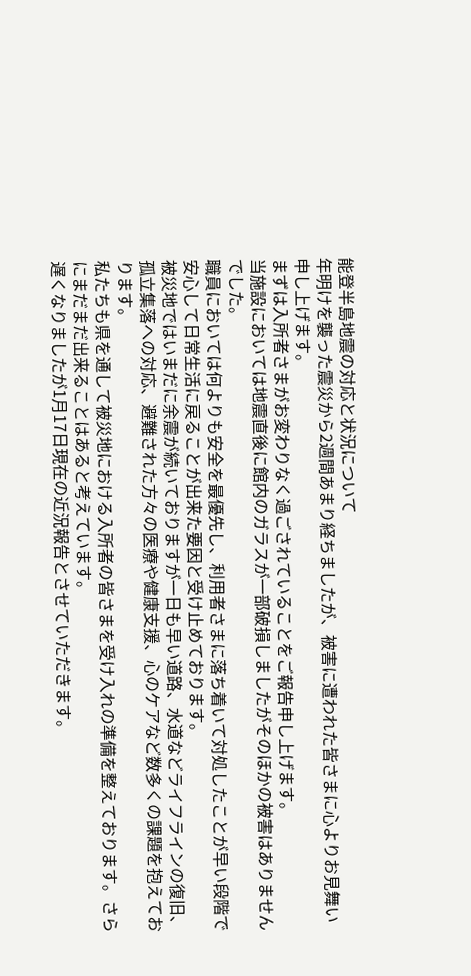能登半島地震の対応と状況について
年明けを襲った震災から2週間あまり経ちましたが、被害に遭われた皆さまに心よりお見舞い申し上げます。
まずは入所者さまがお変わりなく過ごされていることをご報告申し上げます。
当施設においては地震直後に館内のガラスが一部破損しましたがそのほかの被害はありませんでした。
職員においては何よりも安全を最優先し、利用者さまに落ち着いて対処したことが早い段階で安心して日常生活に戻ることが出来た要因と受け止めております。
被災地ではいまだに余震が続いておりますが一日も早い道路、水道などライフラインの復旧、孤立集落への対応、避難された方々の医療や健康支援、心のケアなど数多くの課題を抱えております。
私たちも県を通して被災地における入所者の皆さまを受け入れの準備を整えております。さらにまだまだ出来ることはあると考えています。
遅くなりましたが1月17日現在の近況報告とさせていただきます。